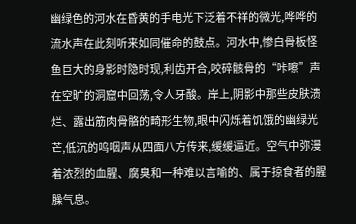幽绿色的河水在昏黄的手电光下泛着不祥的微光,哗哗的流水声在此刻听来如同催命的鼓点。河水中,惨白骨板怪鱼巨大的身影时隐时现,利齿开合,咬碎骸骨的“咔嚓”声在空旷的洞窟中回荡,令人牙酸。岸上,阴影中那些皮肤溃烂、露出筋肉骨骼的畸形生物,眼中闪烁着饥饿的幽绿光芒,低沉的呜咽声从四面八方传来,缓缓逼近。空气中弥漫着浓烈的血腥、腐臭和一种难以言喻的、属于掠食者的腥臊气息。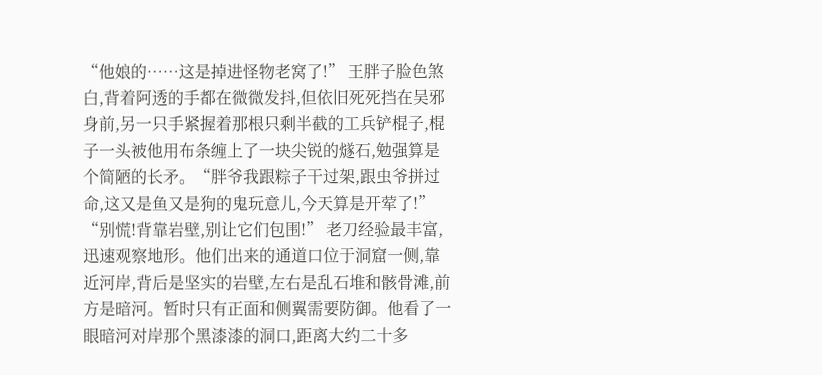“他娘的……这是掉进怪物老窝了!” 王胖子脸色煞白,背着阿透的手都在微微发抖,但依旧死死挡在吴邪身前,另一只手紧握着那根只剩半截的工兵铲棍子,棍子一头被他用布条缠上了一块尖锐的燧石,勉强算是个简陋的长矛。“胖爷我跟粽子干过架,跟虫爷拼过命,这又是鱼又是狗的鬼玩意儿,今天算是开荤了!”
“别慌!背靠岩壁,别让它们包围!” 老刀经验最丰富,迅速观察地形。他们出来的通道口位于洞窟一侧,靠近河岸,背后是坚实的岩壁,左右是乱石堆和骸骨滩,前方是暗河。暂时只有正面和侧翼需要防御。他看了一眼暗河对岸那个黑漆漆的洞口,距离大约二十多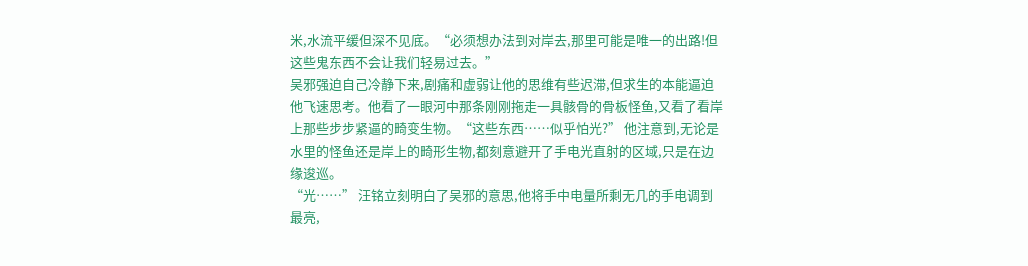米,水流平缓但深不见底。“必须想办法到对岸去,那里可能是唯一的出路!但这些鬼东西不会让我们轻易过去。”
吴邪强迫自己冷静下来,剧痛和虚弱让他的思维有些迟滞,但求生的本能逼迫他飞速思考。他看了一眼河中那条刚刚拖走一具骸骨的骨板怪鱼,又看了看岸上那些步步紧逼的畸变生物。“这些东西……似乎怕光?” 他注意到,无论是水里的怪鱼还是岸上的畸形生物,都刻意避开了手电光直射的区域,只是在边缘逡巡。
“光……” 汪铭立刻明白了吴邪的意思,他将手中电量所剩无几的手电调到最亮,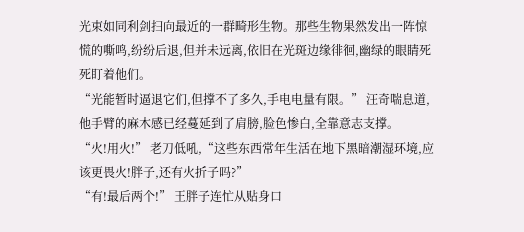光束如同利剑扫向最近的一群畸形生物。那些生物果然发出一阵惊慌的嘶鸣,纷纷后退,但并未远离,依旧在光斑边缘徘徊,幽绿的眼睛死死盯着他们。
“光能暂时逼退它们,但撑不了多久,手电电量有限。” 汪奇喘息道,他手臂的麻木感已经蔓延到了肩膀,脸色惨白,全靠意志支撑。
“火!用火!” 老刀低吼,“这些东西常年生活在地下黑暗潮湿环境,应该更畏火!胖子,还有火折子吗?”
“有!最后两个!” 王胖子连忙从贴身口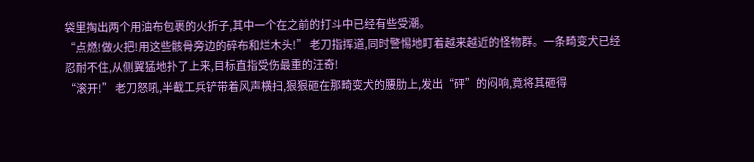袋里掏出两个用油布包裹的火折子,其中一个在之前的打斗中已经有些受潮。
“点燃!做火把!用这些骸骨旁边的碎布和烂木头!” 老刀指挥道,同时警惕地盯着越来越近的怪物群。一条畸变犬已经忍耐不住,从侧翼猛地扑了上来,目标直指受伤最重的汪奇!
“滚开!” 老刀怒吼,半截工兵铲带着风声横扫,狠狠砸在那畸变犬的腰肋上,发出“砰”的闷响,竟将其砸得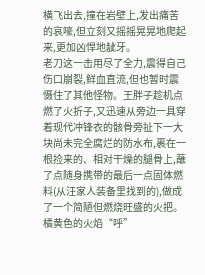横飞出去,撞在岩壁上,发出痛苦的哀嚎,但立刻又摇摇晃晃地爬起来,更加凶悍地龇牙。
老刀这一击用尽了全力,震得自己伤口崩裂,鲜血直流,但也暂时震慑住了其他怪物。王胖子趁机点燃了火折子,又迅速从旁边一具穿着现代冲锋衣的骸骨旁扯下一大块尚未完全腐烂的防水布,裹在一根捡来的、相对干燥的腿骨上,蘸了点随身携带的最后一点固体燃料(从汪家人装备里找到的),做成了一个简陋但燃烧旺盛的火把。
橘黄色的火焰“呼”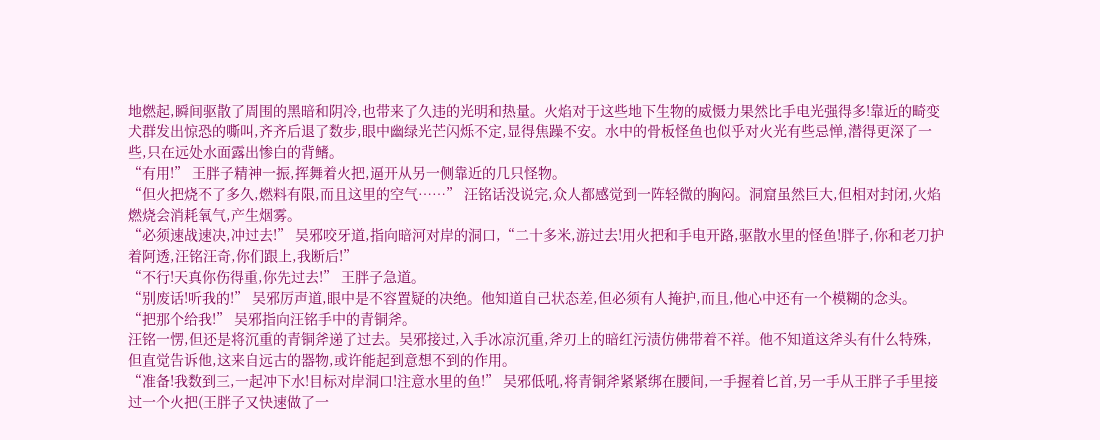地燃起,瞬间驱散了周围的黑暗和阴冷,也带来了久违的光明和热量。火焰对于这些地下生物的威慑力果然比手电光强得多!靠近的畸变犬群发出惊恐的嘶叫,齐齐后退了数步,眼中幽绿光芒闪烁不定,显得焦躁不安。水中的骨板怪鱼也似乎对火光有些忌惮,潜得更深了一些,只在远处水面露出惨白的背鳍。
“有用!” 王胖子精神一振,挥舞着火把,逼开从另一侧靠近的几只怪物。
“但火把烧不了多久,燃料有限,而且这里的空气……” 汪铭话没说完,众人都感觉到一阵轻微的胸闷。洞窟虽然巨大,但相对封闭,火焰燃烧会消耗氧气,产生烟雾。
“必须速战速决,冲过去!” 吴邪咬牙道,指向暗河对岸的洞口,“二十多米,游过去!用火把和手电开路,驱散水里的怪鱼!胖子,你和老刀护着阿透,汪铭汪奇,你们跟上,我断后!”
“不行!天真你伤得重,你先过去!” 王胖子急道。
“别废话!听我的!” 吴邪厉声道,眼中是不容置疑的决绝。他知道自己状态差,但必须有人掩护,而且,他心中还有一个模糊的念头。
“把那个给我!” 吴邪指向汪铭手中的青铜斧。
汪铭一愣,但还是将沉重的青铜斧递了过去。吴邪接过,入手冰凉沉重,斧刃上的暗红污渍仿佛带着不祥。他不知道这斧头有什么特殊,但直觉告诉他,这来自远古的器物,或许能起到意想不到的作用。
“准备!我数到三,一起冲下水!目标对岸洞口!注意水里的鱼!” 吴邪低吼,将青铜斧紧紧绑在腰间,一手握着匕首,另一手从王胖子手里接过一个火把(王胖子又快速做了一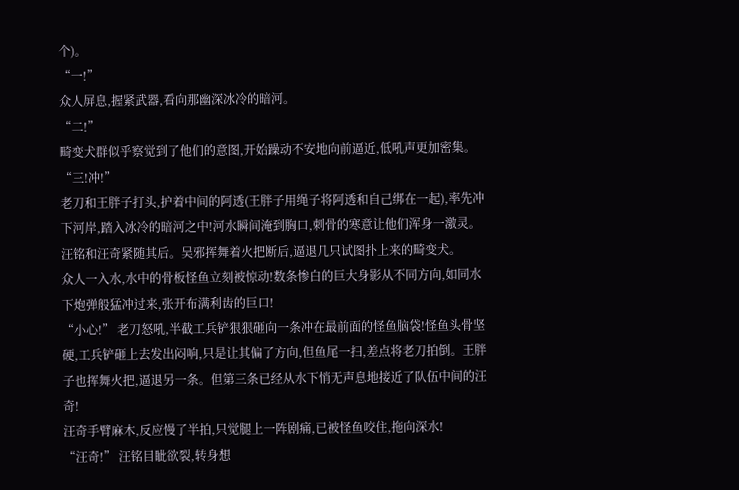个)。
“一!”
众人屏息,握紧武器,看向那幽深冰冷的暗河。
“二!”
畸变犬群似乎察觉到了他们的意图,开始躁动不安地向前逼近,低吼声更加密集。
“三!冲!”
老刀和王胖子打头,护着中间的阿透(王胖子用绳子将阿透和自己绑在一起),率先冲下河岸,踏入冰冷的暗河之中!河水瞬间淹到胸口,刺骨的寒意让他们浑身一激灵。汪铭和汪奇紧随其后。吴邪挥舞着火把断后,逼退几只试图扑上来的畸变犬。
众人一入水,水中的骨板怪鱼立刻被惊动!数条惨白的巨大身影从不同方向,如同水下炮弹般猛冲过来,张开布满利齿的巨口!
“小心!” 老刀怒吼,半截工兵铲狠狠砸向一条冲在最前面的怪鱼脑袋!怪鱼头骨坚硬,工兵铲砸上去发出闷响,只是让其偏了方向,但鱼尾一扫,差点将老刀拍倒。王胖子也挥舞火把,逼退另一条。但第三条已经从水下悄无声息地接近了队伍中间的汪奇!
汪奇手臂麻木,反应慢了半拍,只觉腿上一阵剧痛,已被怪鱼咬住,拖向深水!
“汪奇!” 汪铭目眦欲裂,转身想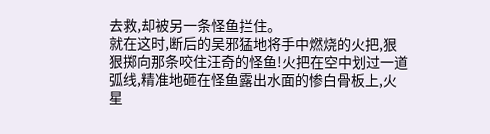去救,却被另一条怪鱼拦住。
就在这时,断后的吴邪猛地将手中燃烧的火把,狠狠掷向那条咬住汪奇的怪鱼!火把在空中划过一道弧线,精准地砸在怪鱼露出水面的惨白骨板上,火星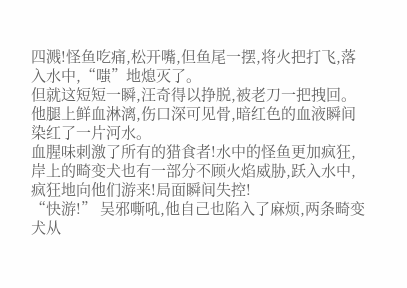四溅!怪鱼吃痛,松开嘴,但鱼尾一摆,将火把打飞,落入水中,“嗤”地熄灭了。
但就这短短一瞬,汪奇得以挣脱,被老刀一把拽回。他腿上鲜血淋漓,伤口深可见骨,暗红色的血液瞬间染红了一片河水。
血腥味刺激了所有的猎食者!水中的怪鱼更加疯狂,岸上的畸变犬也有一部分不顾火焰威胁,跃入水中,疯狂地向他们游来!局面瞬间失控!
“快游!” 吴邪嘶吼,他自己也陷入了麻烦,两条畸变犬从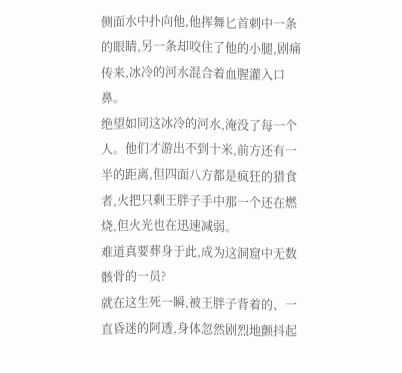侧面水中扑向他,他挥舞匕首刺中一条的眼睛,另一条却咬住了他的小腿,剧痛传来,冰冷的河水混合着血腥灌入口鼻。
绝望如同这冰冷的河水,淹没了每一个人。他们才游出不到十米,前方还有一半的距离,但四面八方都是疯狂的猎食者,火把只剩王胖子手中那一个还在燃烧,但火光也在迅速减弱。
难道真要葬身于此,成为这洞窟中无数骸骨的一员?
就在这生死一瞬,被王胖子背着的、一直昏迷的阿透,身体忽然剧烈地颤抖起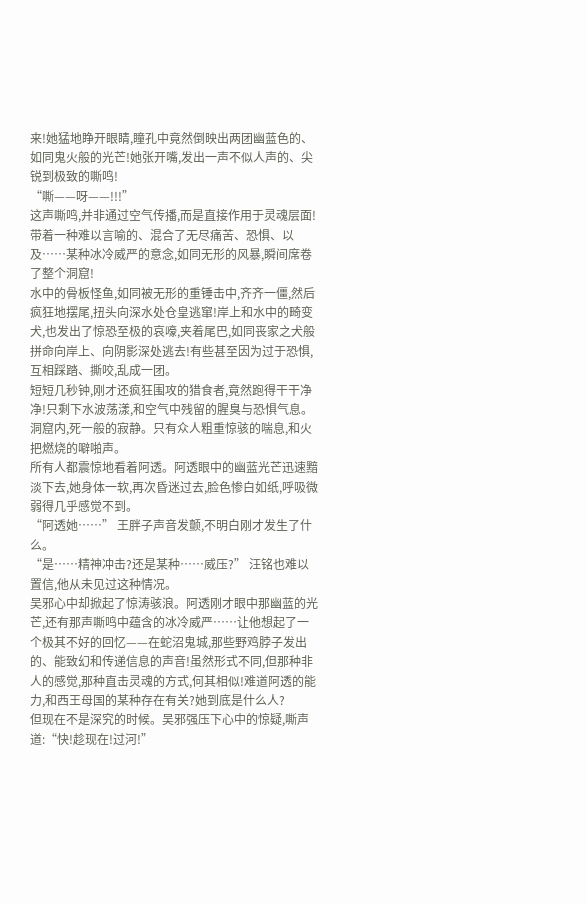来!她猛地睁开眼睛,瞳孔中竟然倒映出两团幽蓝色的、如同鬼火般的光芒!她张开嘴,发出一声不似人声的、尖锐到极致的嘶鸣!
“嘶——呀——!!!”
这声嘶鸣,并非通过空气传播,而是直接作用于灵魂层面!带着一种难以言喻的、混合了无尽痛苦、恐惧、以及……某种冰冷威严的意念,如同无形的风暴,瞬间席卷了整个洞窟!
水中的骨板怪鱼,如同被无形的重锤击中,齐齐一僵,然后疯狂地摆尾,扭头向深水处仓皇逃窜!岸上和水中的畸变犬,也发出了惊恐至极的哀嚎,夹着尾巴,如同丧家之犬般拼命向岸上、向阴影深处逃去!有些甚至因为过于恐惧,互相踩踏、撕咬,乱成一团。
短短几秒钟,刚才还疯狂围攻的猎食者,竟然跑得干干净净!只剩下水波荡漾,和空气中残留的腥臭与恐惧气息。
洞窟内,死一般的寂静。只有众人粗重惊骇的喘息,和火把燃烧的噼啪声。
所有人都震惊地看着阿透。阿透眼中的幽蓝光芒迅速黯淡下去,她身体一软,再次昏迷过去,脸色惨白如纸,呼吸微弱得几乎感觉不到。
“阿透她……” 王胖子声音发颤,不明白刚才发生了什么。
“是……精神冲击?还是某种……威压?” 汪铭也难以置信,他从未见过这种情况。
吴邪心中却掀起了惊涛骇浪。阿透刚才眼中那幽蓝的光芒,还有那声嘶鸣中蕴含的冰冷威严……让他想起了一个极其不好的回忆——在蛇沼鬼城,那些野鸡脖子发出的、能致幻和传递信息的声音!虽然形式不同,但那种非人的感觉,那种直击灵魂的方式,何其相似!难道阿透的能力,和西王母国的某种存在有关?她到底是什么人?
但现在不是深究的时候。吴邪强压下心中的惊疑,嘶声道:“快!趁现在!过河!”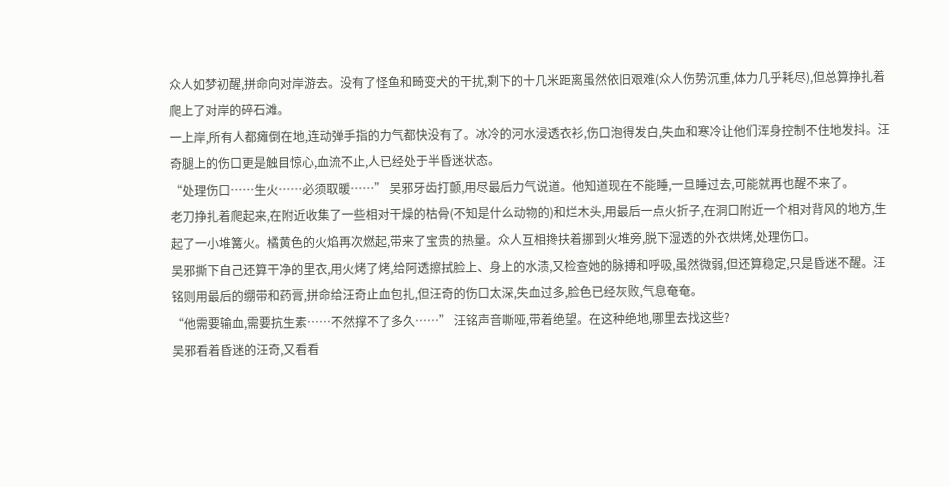众人如梦初醒,拼命向对岸游去。没有了怪鱼和畸变犬的干扰,剩下的十几米距离虽然依旧艰难(众人伤势沉重,体力几乎耗尽),但总算挣扎着爬上了对岸的碎石滩。
一上岸,所有人都瘫倒在地,连动弹手指的力气都快没有了。冰冷的河水浸透衣衫,伤口泡得发白,失血和寒冷让他们浑身控制不住地发抖。汪奇腿上的伤口更是触目惊心,血流不止,人已经处于半昏迷状态。
“处理伤口……生火……必须取暖……” 吴邪牙齿打颤,用尽最后力气说道。他知道现在不能睡,一旦睡过去,可能就再也醒不来了。
老刀挣扎着爬起来,在附近收集了一些相对干燥的枯骨(不知是什么动物的)和烂木头,用最后一点火折子,在洞口附近一个相对背风的地方,生起了一小堆篝火。橘黄色的火焰再次燃起,带来了宝贵的热量。众人互相搀扶着挪到火堆旁,脱下湿透的外衣烘烤,处理伤口。
吴邪撕下自己还算干净的里衣,用火烤了烤,给阿透擦拭脸上、身上的水渍,又检查她的脉搏和呼吸,虽然微弱,但还算稳定,只是昏迷不醒。汪铭则用最后的绷带和药膏,拼命给汪奇止血包扎,但汪奇的伤口太深,失血过多,脸色已经灰败,气息奄奄。
“他需要输血,需要抗生素……不然撑不了多久……” 汪铭声音嘶哑,带着绝望。在这种绝地,哪里去找这些?
吴邪看着昏迷的汪奇,又看看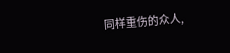同样重伤的众人,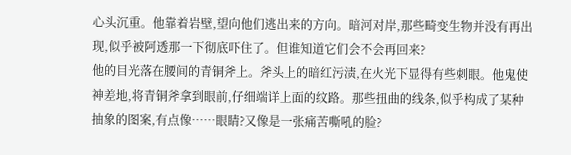心头沉重。他靠着岩壁,望向他们逃出来的方向。暗河对岸,那些畸变生物并没有再出现,似乎被阿透那一下彻底吓住了。但谁知道它们会不会再回来?
他的目光落在腰间的青铜斧上。斧头上的暗红污渍,在火光下显得有些刺眼。他鬼使神差地,将青铜斧拿到眼前,仔细端详上面的纹路。那些扭曲的线条,似乎构成了某种抽象的图案,有点像……眼睛?又像是一张痛苦嘶吼的脸?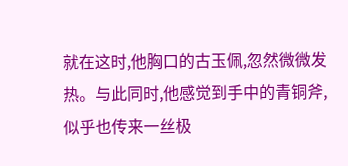就在这时,他胸口的古玉佩,忽然微微发热。与此同时,他感觉到手中的青铜斧,似乎也传来一丝极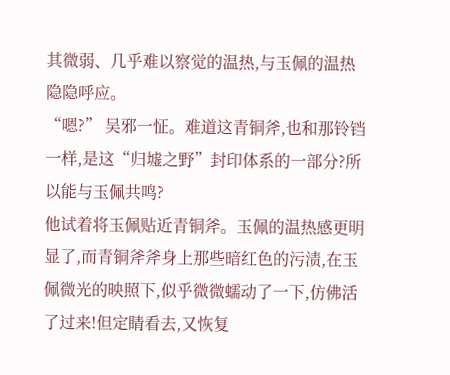其微弱、几乎难以察觉的温热,与玉佩的温热隐隐呼应。
“嗯?” 吴邪一怔。难道这青铜斧,也和那铃铛一样,是这“归墟之野”封印体系的一部分?所以能与玉佩共鸣?
他试着将玉佩贴近青铜斧。玉佩的温热感更明显了,而青铜斧斧身上那些暗红色的污渍,在玉佩微光的映照下,似乎微微蠕动了一下,仿佛活了过来!但定睛看去,又恢复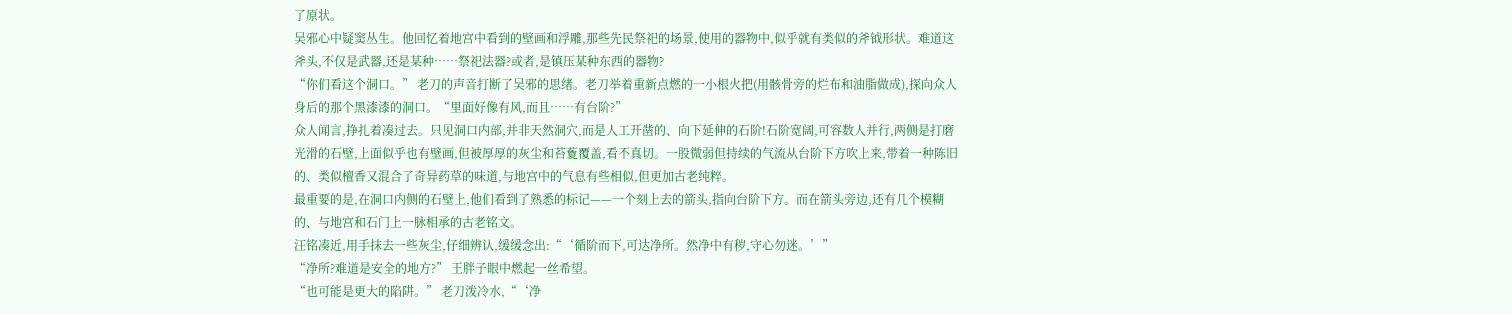了原状。
吴邪心中疑窦丛生。他回忆着地宫中看到的壁画和浮雕,那些先民祭祀的场景,使用的器物中,似乎就有类似的斧钺形状。难道这斧头,不仅是武器,还是某种……祭祀法器?或者,是镇压某种东西的器物?
“你们看这个洞口。” 老刀的声音打断了吴邪的思绪。老刀举着重新点燃的一小根火把(用骸骨旁的烂布和油脂做成),探向众人身后的那个黑漆漆的洞口。“里面好像有风,而且……有台阶?”
众人闻言,挣扎着凑过去。只见洞口内部,并非天然洞穴,而是人工开凿的、向下延伸的石阶!石阶宽阔,可容数人并行,两侧是打磨光滑的石壁,上面似乎也有壁画,但被厚厚的灰尘和苔藑覆盖,看不真切。一股微弱但持续的气流从台阶下方吹上来,带着一种陈旧的、类似檀香又混合了奇异药草的味道,与地宫中的气息有些相似,但更加古老纯粹。
最重要的是,在洞口内侧的石壁上,他们看到了熟悉的标记——一个刻上去的箭头,指向台阶下方。而在箭头旁边,还有几个模糊的、与地宫和石门上一脉相承的古老铭文。
汪铭凑近,用手抹去一些灰尘,仔细辨认,缓缓念出:“‘循阶而下,可达净所。然净中有秽,守心勿迷。’”
“净所?难道是安全的地方?” 王胖子眼中燃起一丝希望。
“也可能是更大的陷阱。” 老刀泼冷水,“‘净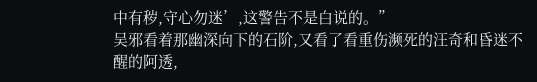中有秽,守心勿迷’,这警告不是白说的。”
吴邪看着那幽深向下的石阶,又看了看重伤濒死的汪奇和昏迷不醒的阿透,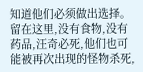知道他们必须做出选择。留在这里,没有食物,没有药品,汪奇必死,他们也可能被再次出现的怪物杀死,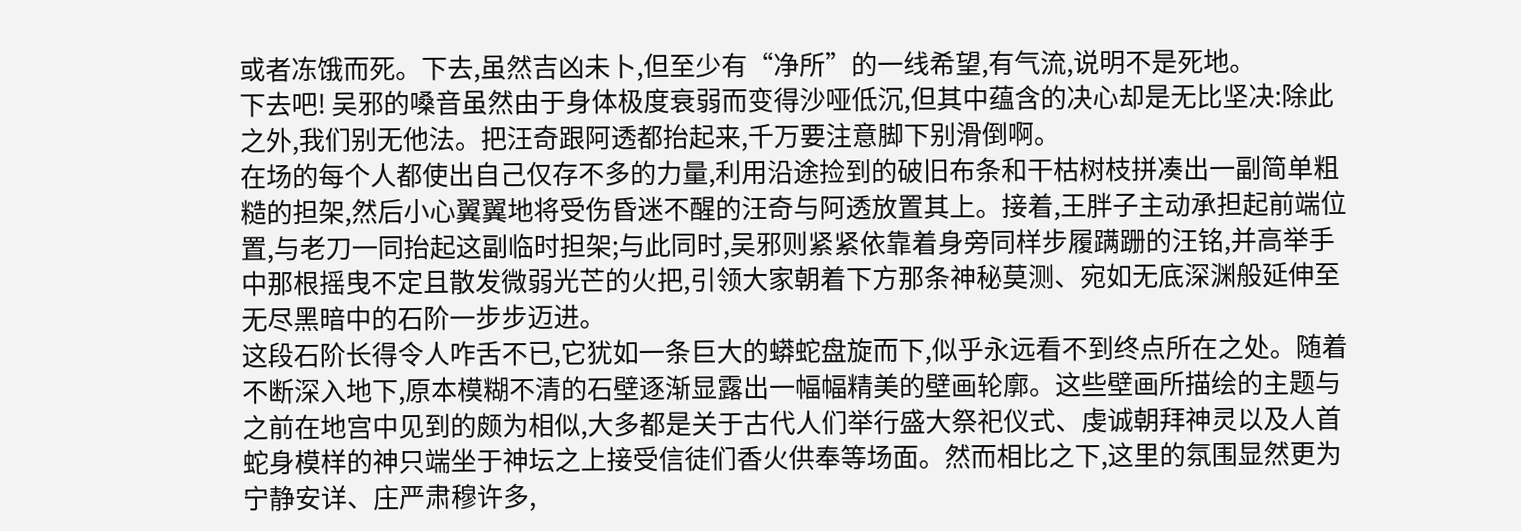或者冻饿而死。下去,虽然吉凶未卜,但至少有“净所”的一线希望,有气流,说明不是死地。
下去吧! 吴邪的嗓音虽然由于身体极度衰弱而变得沙哑低沉,但其中蕴含的决心却是无比坚决:除此之外,我们别无他法。把汪奇跟阿透都抬起来,千万要注意脚下别滑倒啊。
在场的每个人都使出自己仅存不多的力量,利用沿途捡到的破旧布条和干枯树枝拼凑出一副简单粗糙的担架,然后小心翼翼地将受伤昏迷不醒的汪奇与阿透放置其上。接着,王胖子主动承担起前端位置,与老刀一同抬起这副临时担架;与此同时,吴邪则紧紧依靠着身旁同样步履蹒跚的汪铭,并高举手中那根摇曳不定且散发微弱光芒的火把,引领大家朝着下方那条神秘莫测、宛如无底深渊般延伸至无尽黑暗中的石阶一步步迈进。
这段石阶长得令人咋舌不已,它犹如一条巨大的蟒蛇盘旋而下,似乎永远看不到终点所在之处。随着不断深入地下,原本模糊不清的石壁逐渐显露出一幅幅精美的壁画轮廓。这些壁画所描绘的主题与之前在地宫中见到的颇为相似,大多都是关于古代人们举行盛大祭祀仪式、虔诚朝拜神灵以及人首蛇身模样的神只端坐于神坛之上接受信徒们香火供奉等场面。然而相比之下,这里的氛围显然更为宁静安详、庄严肃穆许多,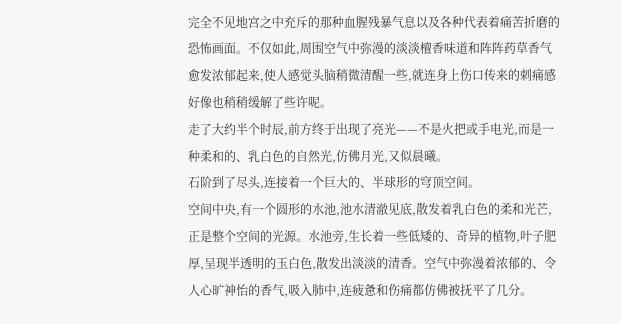完全不见地宫之中充斥的那种血腥残暴气息以及各种代表着痛苦折磨的恐怖画面。不仅如此,周围空气中弥漫的淡淡檀香味道和阵阵药草香气愈发浓郁起来,使人感觉头脑稍微清醒一些,就连身上伤口传来的刺痛感好像也稍稍缓解了些许呢。
走了大约半个时辰,前方终于出现了亮光——不是火把或手电光,而是一种柔和的、乳白色的自然光,仿佛月光,又似晨曦。
石阶到了尽头,连接着一个巨大的、半球形的穹顶空间。
空间中央,有一个圆形的水池,池水清澈见底,散发着乳白色的柔和光芒,正是整个空间的光源。水池旁,生长着一些低矮的、奇异的植物,叶子肥厚,呈现半透明的玉白色,散发出淡淡的清香。空气中弥漫着浓郁的、令人心旷神怡的香气,吸入肺中,连疲惫和伤痛都仿佛被抚平了几分。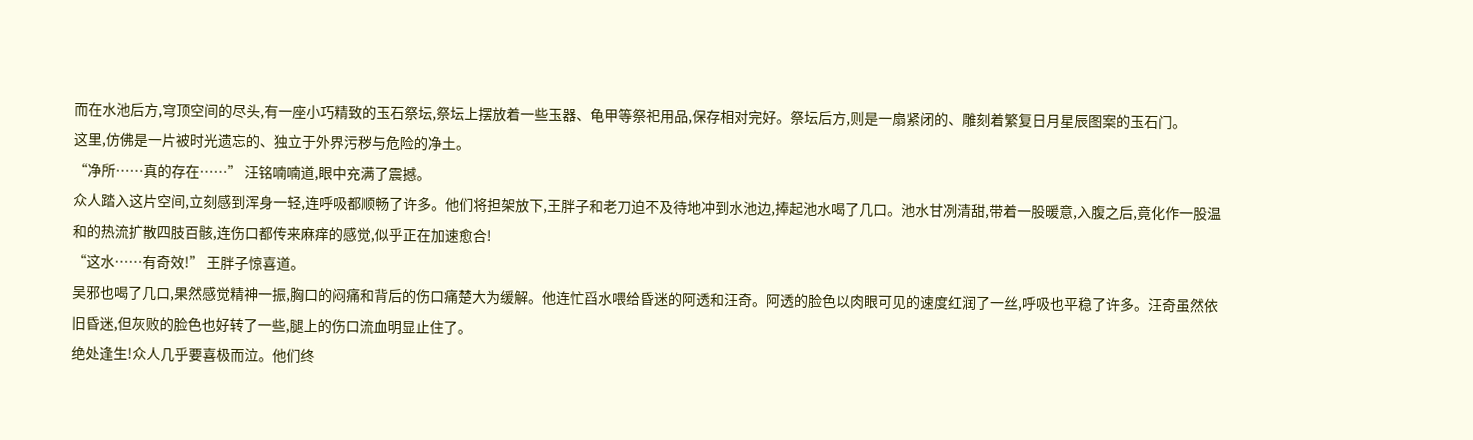而在水池后方,穹顶空间的尽头,有一座小巧精致的玉石祭坛,祭坛上摆放着一些玉器、龟甲等祭祀用品,保存相对完好。祭坛后方,则是一扇紧闭的、雕刻着繁复日月星辰图案的玉石门。
这里,仿佛是一片被时光遗忘的、独立于外界污秽与危险的净土。
“净所……真的存在……” 汪铭喃喃道,眼中充满了震撼。
众人踏入这片空间,立刻感到浑身一轻,连呼吸都顺畅了许多。他们将担架放下,王胖子和老刀迫不及待地冲到水池边,捧起池水喝了几口。池水甘冽清甜,带着一股暖意,入腹之后,竟化作一股温和的热流扩散四肢百骸,连伤口都传来麻痒的感觉,似乎正在加速愈合!
“这水……有奇效!” 王胖子惊喜道。
吴邪也喝了几口,果然感觉精神一振,胸口的闷痛和背后的伤口痛楚大为缓解。他连忙舀水喂给昏迷的阿透和汪奇。阿透的脸色以肉眼可见的速度红润了一丝,呼吸也平稳了许多。汪奇虽然依旧昏迷,但灰败的脸色也好转了一些,腿上的伤口流血明显止住了。
绝处逢生!众人几乎要喜极而泣。他们终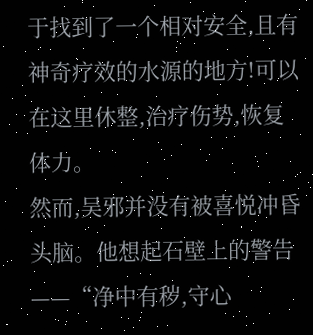于找到了一个相对安全,且有神奇疗效的水源的地方!可以在这里休整,治疗伤势,恢复体力。
然而,吴邪并没有被喜悦冲昏头脑。他想起石壁上的警告——“净中有秽,守心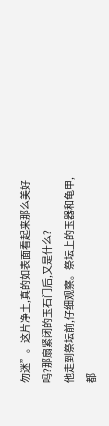勿迷”。这片净土,真的如表面看起来那么美好吗?那扇紧闭的玉石门后,又是什么?
他走到祭坛前,仔细观察。祭坛上的玉器和龟甲,都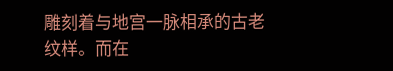雕刻着与地宫一脉相承的古老纹样。而在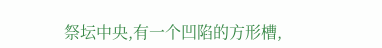祭坛中央,有一个凹陷的方形槽,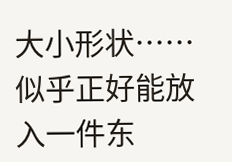大小形状……似乎正好能放入一件东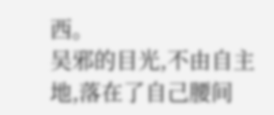西。
吴邪的目光,不由自主地,落在了自己腰间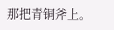那把青铜斧上。